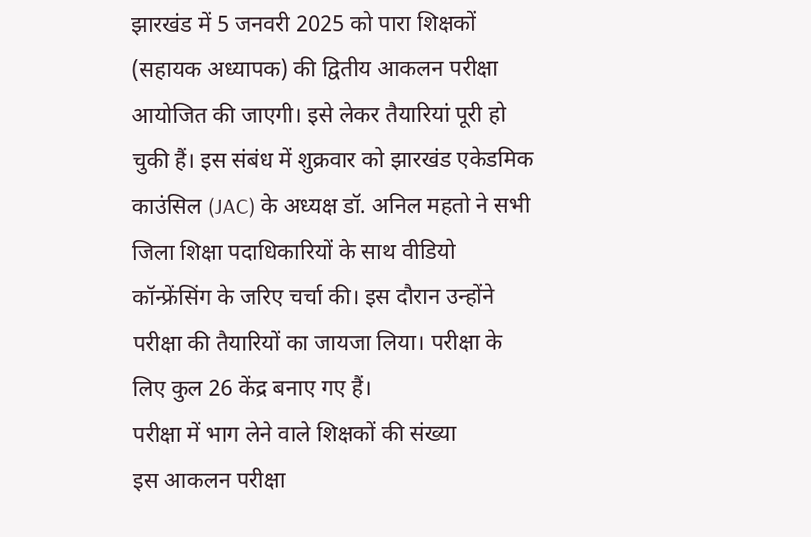झारखंड में 5 जनवरी 2025 को पारा शिक्षकों (सहायक अध्यापक) की द्वितीय आकलन परीक्षा आयोजित की जाएगी। इसे लेकर तैयारियां पूरी हो चुकी हैं। इस संबंध में शुक्रवार को झारखंड एकेडमिक काउंसिल (JAC) के अध्यक्ष डॉ. अनिल महतो ने सभी जिला शिक्षा पदाधिकारियों के साथ वीडियो कॉन्फ्रेंसिंग के जरिए चर्चा की। इस दौरान उन्होंने परीक्षा की तैयारियों का जायजा लिया। परीक्षा के लिए कुल 26 केंद्र बनाए गए हैं।
परीक्षा में भाग लेने वाले शिक्षकों की संख्या
इस आकलन परीक्षा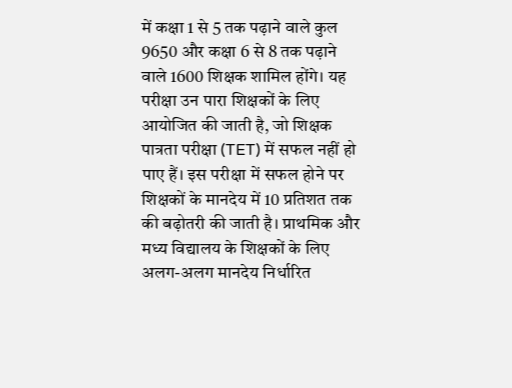में कक्षा 1 से 5 तक पढ़ाने वाले कुल 9650 और कक्षा 6 से 8 तक पढ़ाने वाले 1600 शिक्षक शामिल होंगे। यह परीक्षा उन पारा शिक्षकों के लिए आयोजित की जाती है, जो शिक्षक पात्रता परीक्षा (TET) में सफल नहीं हो पाए हैं। इस परीक्षा में सफल होने पर शिक्षकों के मानदेय में 10 प्रतिशत तक की बढ़ोतरी की जाती है। प्राथमिक और मध्य विद्यालय के शिक्षकों के लिए अलग-अलग मानदेय निर्धारित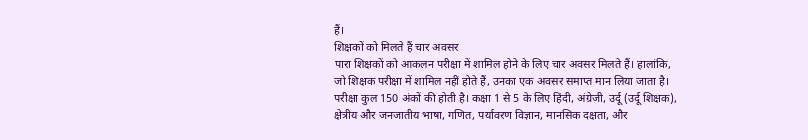हैं।
शिक्षकों को मिलते हैं चार अवसर
पारा शिक्षकों को आकलन परीक्षा में शामिल होने के लिए चार अवसर मिलते हैं। हालांकि, जो शिक्षक परीक्षा में शामिल नहीं होते हैं, उनका एक अवसर समाप्त मान लिया जाता है। परीक्षा कुल 150 अंकों की होती है। कक्षा 1 से 5 के लिए हिंदी, अंग्रेजी, उर्दू (उर्दू शिक्षक), क्षेत्रीय और जनजातीय भाषा, गणित, पर्यावरण विज्ञान, मानसिक दक्षता, और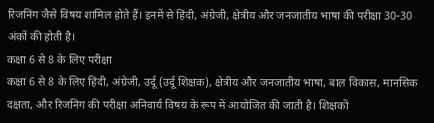रिजनिंग जैसे विषय शामिल होते हैं। इनमें से हिंदी, अंग्रेजी, क्षेत्रीय और जनजातीय भाषा की परीक्षा 30-30 अंकों की होती है।
कक्षा 6 से 8 के लिए परीक्षा
कक्षा 6 से 8 के लिए हिंदी, अंग्रेजी, उर्दू (उर्दू शिक्षक), क्षेत्रीय और जनजातीय भाषा, बाल विकास, मानसिक दक्षता, और रिजनिंग की परीक्षा अनिवार्य विषय के रूप में आयोजित की जाती है। शिक्षकों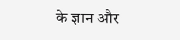के ज्ञान और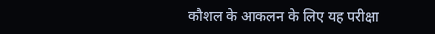कौशल के आकलन के लिए यह परीक्षा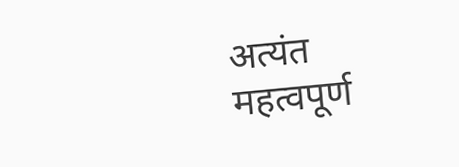अत्यंत महत्वपूर्ण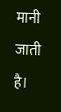मानी जाती है।